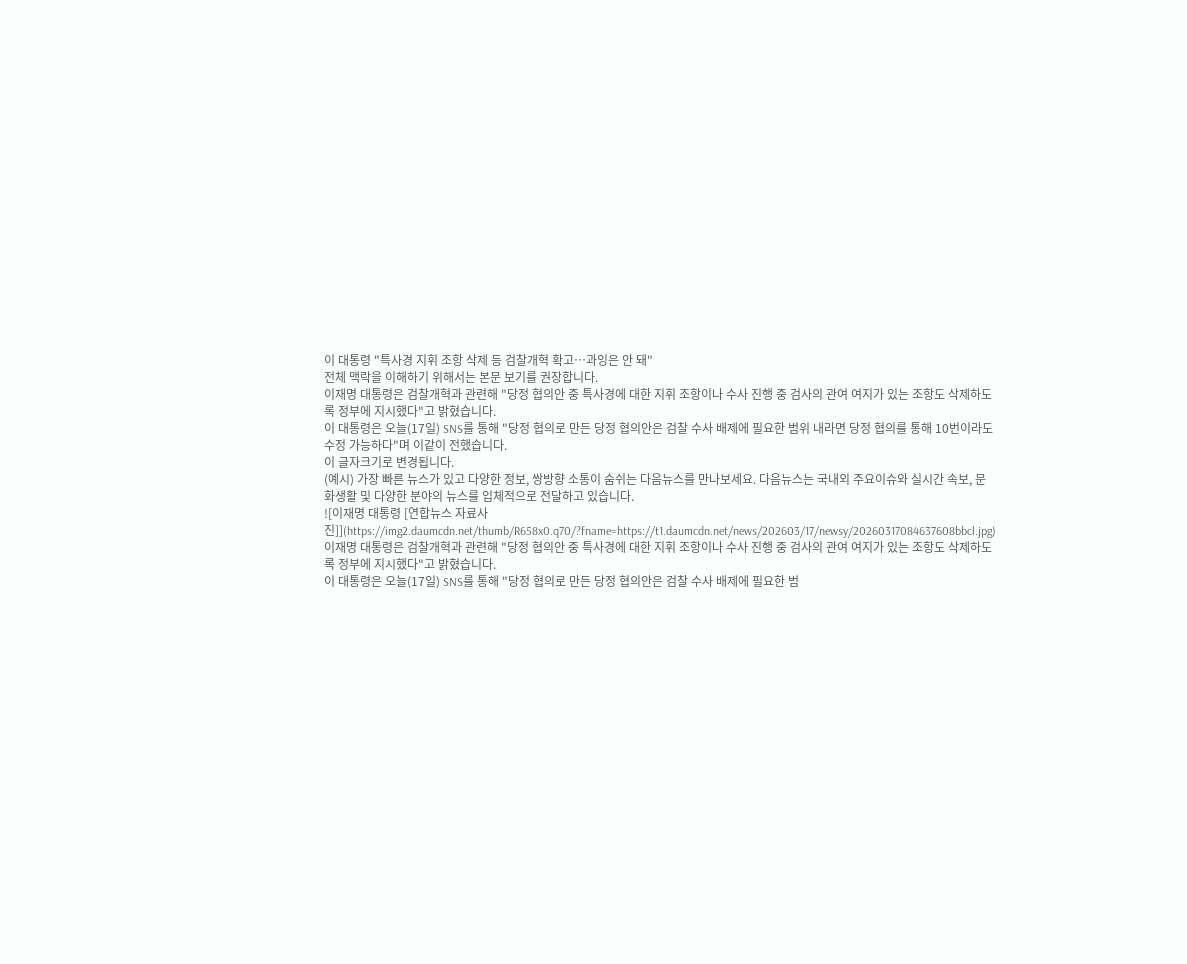이 대통령 "특사경 지휘 조항 삭제 등 검찰개혁 확고…과잉은 안 돼"
전체 맥락을 이해하기 위해서는 본문 보기를 권장합니다.
이재명 대통령은 검찰개혁과 관련해 "당정 협의안 중 특사경에 대한 지휘 조항이나 수사 진행 중 검사의 관여 여지가 있는 조항도 삭제하도록 정부에 지시했다"고 밝혔습니다.
이 대통령은 오늘(17일) SNS를 통해 "당정 협의로 만든 당정 협의안은 검찰 수사 배제에 필요한 범위 내라면 당정 협의를 통해 10번이라도 수정 가능하다"며 이같이 전했습니다.
이 글자크기로 변경됩니다.
(예시) 가장 빠른 뉴스가 있고 다양한 정보, 쌍방향 소통이 숨쉬는 다음뉴스를 만나보세요. 다음뉴스는 국내외 주요이슈와 실시간 속보, 문화생활 및 다양한 분야의 뉴스를 입체적으로 전달하고 있습니다.
![이재명 대통령 [연합뉴스 자료사진]](https://img2.daumcdn.net/thumb/R658x0.q70/?fname=https://t1.daumcdn.net/news/202603/17/newsy/20260317084637608bbcl.jpg)
이재명 대통령은 검찰개혁과 관련해 "당정 협의안 중 특사경에 대한 지휘 조항이나 수사 진행 중 검사의 관여 여지가 있는 조항도 삭제하도록 정부에 지시했다"고 밝혔습니다.
이 대통령은 오늘(17일) SNS를 통해 "당정 협의로 만든 당정 협의안은 검찰 수사 배제에 필요한 범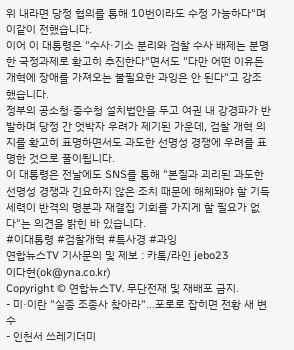위 내라면 당정 협의를 통해 10번이라도 수정 가능하다"며 이같이 전했습니다.
이어 이 대통령은 "수사·기소 분리와 검찰 수사 배제는 분명한 국정과제로 확고히 추진한다"면서도 "다만 어떤 이유든 개혁에 장애를 가져오는 불필요한 과잉은 안 된다"고 강조했습니다.
정부의 공소청·중수청 설치법안을 두고 여권 내 강경파가 반발하며 당정 간 엇박자 우려가 제기된 가운데, 검찰 개혁 의지를 확고히 표명하면서도 과도한 선명성 경쟁에 우려를 표명한 것으로 풀이됩니다.
이 대통령은 전날에도 SNS를 통해 "본질과 괴리된 과도한 선명성 경쟁과 긴요하지 않은 조치 때문에 해체돼야 할 기득 세력이 반격의 명분과 재결집 기회를 가지게 할 필요가 없다"는 의견을 밝힌 바 있습니다.
#이대통령 #검찰개혁 #특사경 #과잉
연합뉴스TV 기사문의 및 제보 : 카톡/라인 jebo23
이다현(ok@yna.co.kr)
Copyright © 연합뉴스TV. 무단전재 및 재배포 금지.
- 미·이란 "실종 조종사 찾아라"…포로로 잡히면 전황 새 변수
- 인천서 쓰레기더미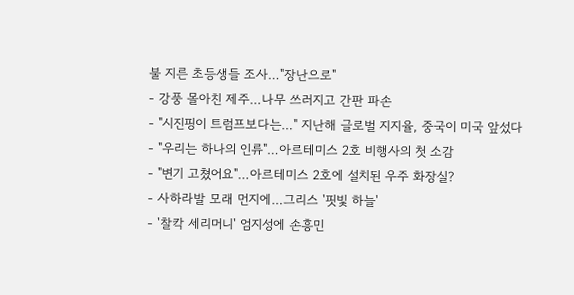불 지른 초등생들 조사…"장난으로"
- 강풍 몰아친 제주…나무 쓰러지고 간판 파손
- "시진핑이 트럼프보다는…" 지난해 글로벌 지지율, 중국이 미국 앞섰다
- "우리는 하나의 인류"…아르테미스 2호 비행사의 첫 소감
- "변기 고쳤어요"…아르테미스 2호에 설치된 우주 화장실?
- 사하라발 모래 먼지에…그리스 '핏빛 하늘'
- '찰칵 세리머니' 엄지성에 손흥민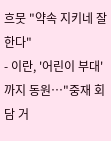흐뭇 "약속 지키네 잘한다"
- 이란, '어린이 부대'까지 동원…"중재 회담 거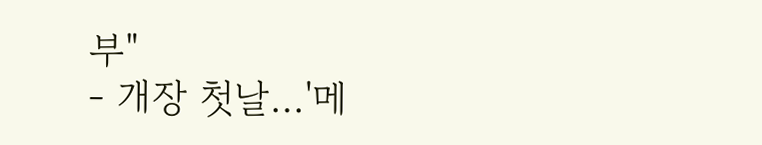부"
- 개장 첫날…'메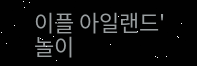이플 아일랜드' 놀이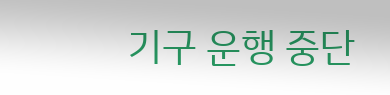기구 운행 중단